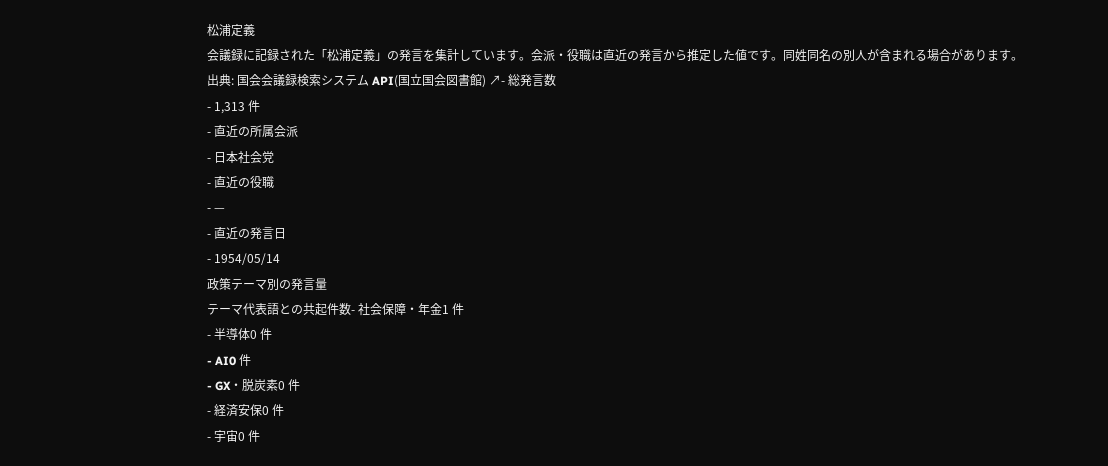松浦定義
会議録に記録された「松浦定義」の発言を集計しています。会派・役職は直近の発言から推定した値です。同姓同名の別人が含まれる場合があります。
出典: 国会会議録検索システム API(国立国会図書館) ↗- 総発言数
- 1,313 件
- 直近の所属会派
- 日本社会党
- 直近の役職
- —
- 直近の発言日
- 1954/05/14
政策テーマ別の発言量
テーマ代表語との共起件数- 社会保障・年金1 件
- 半導体0 件
- AI0 件
- GX・脱炭素0 件
- 経済安保0 件
- 宇宙0 件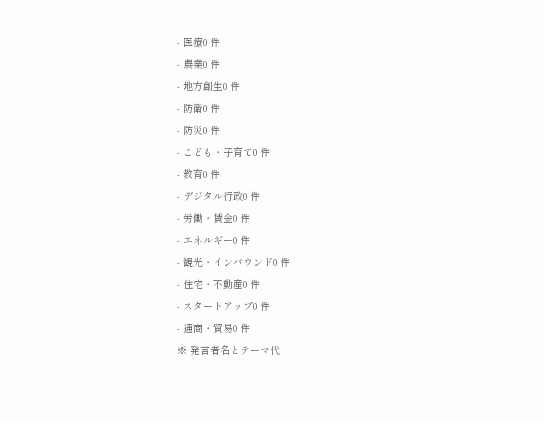- 医療0 件
- 農業0 件
- 地方創生0 件
- 防衛0 件
- 防災0 件
- こども・子育て0 件
- 教育0 件
- デジタル行政0 件
- 労働・賃金0 件
- エネルギー0 件
- 観光・インバウンド0 件
- 住宅・不動産0 件
- スタートアップ0 件
- 通商・貿易0 件
※ 発言者名とテーマ代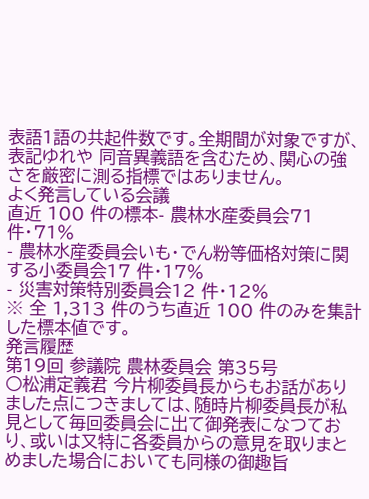表語1語の共起件数です。全期間が対象ですが、表記ゆれや 同音異義語を含むため、関心の強さを厳密に測る指標ではありません。
よく発言している会議
直近 100 件の標本- 農林水産委員会71 件・71%
- 農林水産委員会いも・でん粉等価格対策に関する小委員会17 件・17%
- 災害対策特別委員会12 件・12%
※ 全 1,313 件のうち直近 100 件のみを集計した標本値です。
発言履歴
第19回 参議院 農林委員会 第35号
○松浦定義君 今片柳委員長からもお話がありました点につきましては、随時片柳委員長が私見として毎回委員会に出て御発表になつており、或いは又特に各委員からの意見を取りまとめました場合においても同様の御趣旨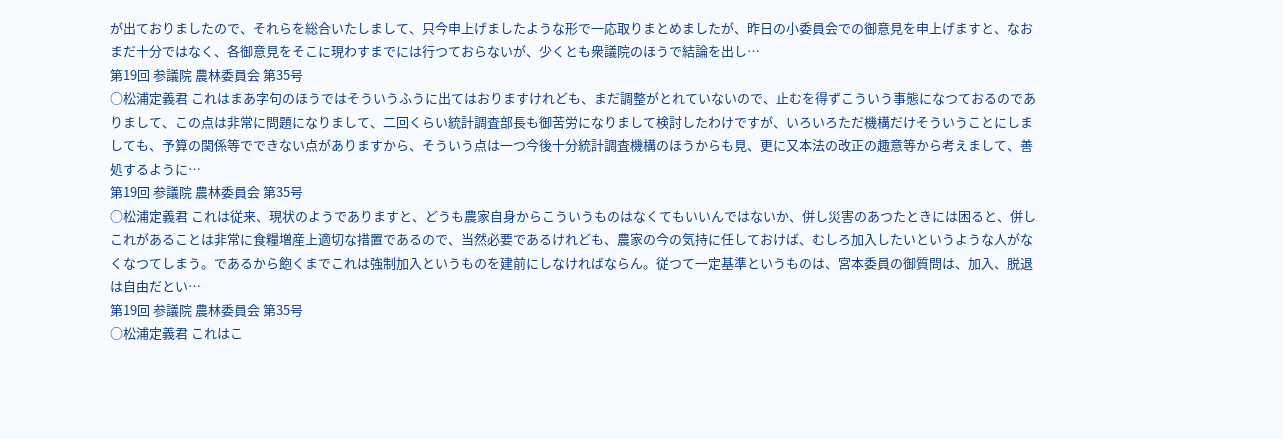が出ておりましたので、それらを総合いたしまして、只今申上げましたような形で一応取りまとめましたが、昨日の小委員会での御意見を申上げますと、なおまだ十分ではなく、各御意見をそこに現わすまでには行つておらないが、少くとも衆議院のほうで結論を出し…
第19回 参議院 農林委員会 第35号
○松浦定義君 これはまあ字句のほうではそういうふうに出てはおりますけれども、まだ調整がとれていないので、止むを得ずこういう事態になつておるのでありまして、この点は非常に問題になりまして、二回くらい統計調査部長も御苦労になりまして検討したわけですが、いろいろただ機構だけそういうことにしましても、予算の関係等でできない点がありますから、そういう点は一つ今後十分統計調査機構のほうからも見、更に又本法の改正の趣意等から考えまして、善処するように…
第19回 参議院 農林委員会 第35号
○松浦定義君 これは従来、現状のようでありますと、どうも農家自身からこういうものはなくてもいいんではないか、併し災害のあつたときには困ると、併しこれがあることは非常に食糧増産上適切な措置であるので、当然必要であるけれども、農家の今の気持に任しておけば、むしろ加入したいというような人がなくなつてしまう。であるから飽くまでこれは強制加入というものを建前にしなければならん。従つて一定基準というものは、宮本委員の御質問は、加入、脱退は自由だとい…
第19回 参議院 農林委員会 第35号
○松浦定義君 これはこ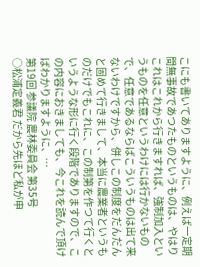こにも書いてありますように、例えば一定期間無事故であつたものというものは、やはりこれはこれから行きますれば、強制加入というものを任意というわけには行かないもので、任意であるならばこういうものは出て来ないわけですから、併しこの制度をだんだんと固めて行きまして、本当に農業者というものだけでもこれに、この制第を作つて行くというような形に行く段階でありますので、この内容におきましても、今これを読んで頂けばわかりますように、…
第19回 参議院 農林委員会 第35号
○松浦定義君 だから先ほど私が申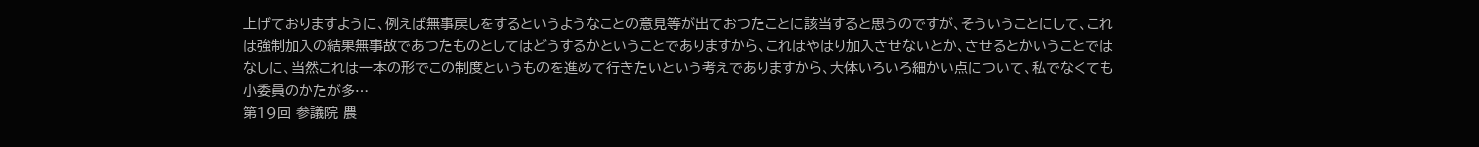上げておりますように、例えば無事戻しをするというようなことの意見等が出ておつたことに該当すると思うのですが、そういうことにして、これは強制加入の結果無事故であつたものとしてはどうするかということでありますから、これはやはり加入させないとか、させるとかいうことではなしに、当然これは一本の形でこの制度というものを進めて行きたいという考えでありますから、大体いろいろ細かい点について、私でなくても小委員のかたが多…
第19回 参議院 農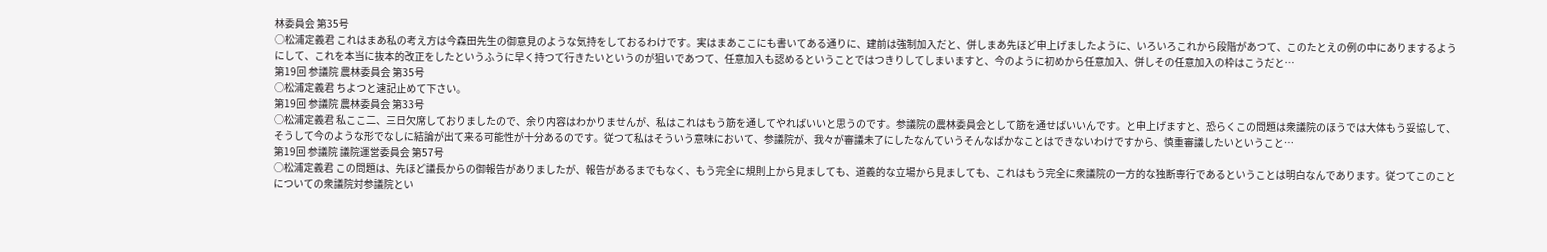林委員会 第35号
○松浦定義君 これはまあ私の考え方は今森田先生の御意見のような気持をしておるわけです。実はまあここにも書いてある通りに、建前は強制加入だと、併しまあ先ほど申上げましたように、いろいろこれから段階があつて、このたとえの例の中にありまするようにして、これを本当に抜本的改正をしたというふうに早く持つて行きたいというのが狙いであつて、任意加入も認めるということではつきりしてしまいますと、今のように初めから任意加入、併しその任意加入の枠はこうだと…
第19回 参議院 農林委員会 第35号
○松浦定義君 ちよつと速記止めて下さい。
第19回 参議院 農林委員会 第33号
○松浦定義君 私ここ二、三日欠席しておりましたので、余り内容はわかりませんが、私はこれはもう筋を通してやればいいと思うのです。参議院の農林委員会として筋を通せばいいんです。と申上げますと、恐らくこの問題は衆議院のほうでは大体もう妥協して、そうして今のような形でなしに結論が出て来る可能性が十分あるのです。従つて私はそういう意味において、参議院が、我々が審議未了にしたなんていうそんなばかなことはできないわけですから、慎重審議したいということ…
第19回 参議院 議院運営委員会 第57号
○松浦定義君 この問題は、先ほど議長からの御報告がありましたが、報告があるまでもなく、もう完全に規則上から見ましても、道義的な立場から見ましても、これはもう完全に衆議院の一方的な独断専行であるということは明白なんであります。従つてこのことについての衆議院対参議院とい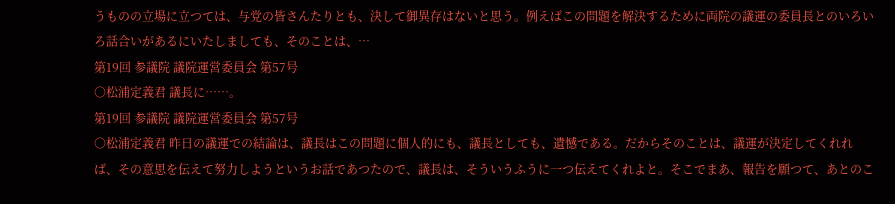うものの立場に立つては、与党の皆さんたりとも、決して御異存はないと思う。例えばこの問題を解決するために両院の議運の委員長とのいろいろ話合いがあるにいたしましても、そのことは、…
第19回 参議院 議院運営委員会 第57号
○松浦定義君 議長に……。
第19回 参議院 議院運営委員会 第57号
○松浦定義君 昨日の議運での結論は、議長はこの問題に個人的にも、議長としても、遺憾である。だからそのことは、議運が決定してくれれば、その意思を伝えて努力しようというお話であつたので、議長は、そういうふうに一つ伝えてくれよと。そこでまあ、報告を願つて、あとのこ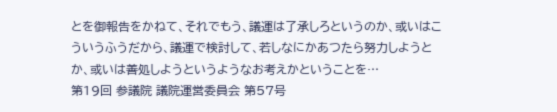とを御報告をかねて、それでもう、議運は了承しろというのか、或いはこういうふうだから、議運で検討して、若しなにかあつたら努力しようとか、或いは善処しようというようなお考えかということを…
第19回 参議院 議院運営委員会 第57号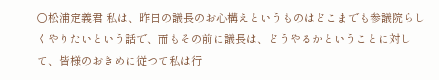○松浦定義君 私は、昨日の議長のお心構えというものはどこまでも参議院らしくやりたいという話で、而もその前に議長は、どうやるかということに対して、皆様のおきめに従つて私は行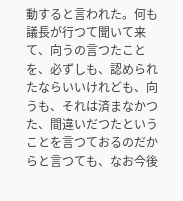動すると言われた。何も議長が行つて聞いて来て、向うの言つたことを、必ずしも、認められたならいいけれども、向うも、それは済まなかつた、間違いだつたということを言つておるのだからと言つても、なお今後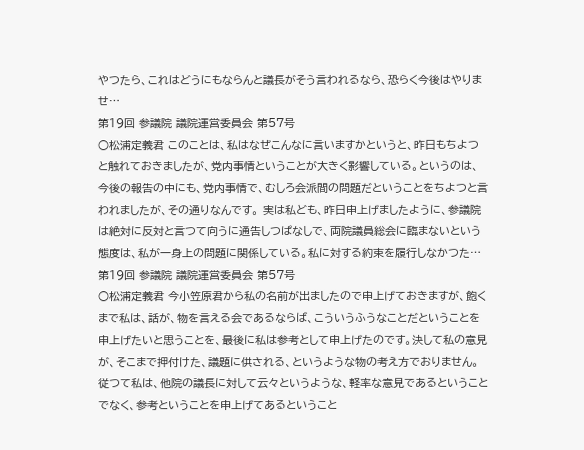やつたら、これはどうにもならんと議長がそう言われるなら、恐らく今後はやりませ…
第19回 参議院 議院運営委員会 第57号
○松浦定義君 このことは、私はなぜこんなに言いますかというと、昨日もちよつと触れておきましたが、党内事情ということが大きく影響している。というのは、今後の報告の中にも、党内事情で、むしろ会派間の問題だということをちよつと言われましたが、その通りなんです。 実は私ども、昨日申上げましたように、参議院は絶対に反対と言つて向うに通告しつぱなしで、両院議員総会に臨まないという態度は、私が一身上の問題に関係している。私に対する約束を履行しなかつた…
第19回 参議院 議院運営委員会 第57号
○松浦定義君 今小笠原君から私の名前が出ましたので申上げておきますが、飽くまで私は、話が、物を言える会であるならば、こういうふうなことだということを申上げたいと思うことを、最後に私は参考として申上げたのです。決して私の意見が、そこまで押付けた、議題に供される、というような物の考え方でおりません。従つて私は、他院の議長に対して云々というような、軽率な意見であるということでなく、参考ということを申上げてあるということ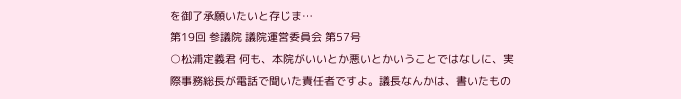を御了承願いたいと存じま…
第19回 参議院 議院運営委員会 第57号
○松浦定義君 何も、本院がいいとか悪いとかいうことではなしに、実際事務総長が電話で聞いた責任者ですよ。議長なんかは、書いたもの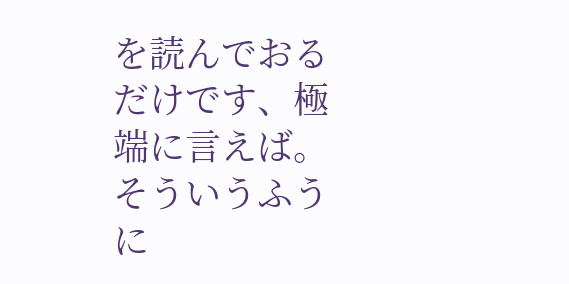を読んでおるだけです、極端に言えば。そういうふうに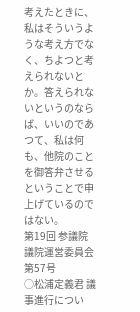考えたときに、私はそういうような考え方でなく、ちよつと考えられないとか。答えられないというのならば、いいのであつて、私は何も、他院のことを御答弁させるということで申上げているのではない。
第19回 参議院 議院運営委員会 第57号
○松浦定義君 議事進行につい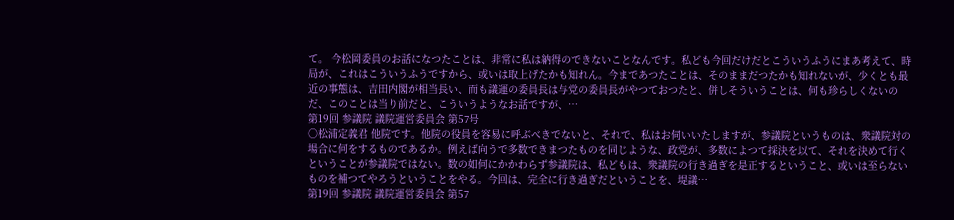て。 今松岡委員のお話になつたことは、非常に私は納得のできないことなんです。私ども今回だけだとこういうふうにまあ考えて、時局が、これはこういうふうですから、或いは取上げたかも知れん。今まであつたことは、そのままだつたかも知れないが、少くとも最近の事態は、吉田内閣が相当長い、而も議運の委員長は与党の委員長がやつておつたと、併しそういうことは、何も珍らしくないのだ、このことは当り前だと、こういうようなお話ですが、…
第19回 参議院 議院運営委員会 第57号
○松浦定義君 他院です。他院の役員を容易に呼ぶべきでないと、それで、私はお伺いいたしますが、参議院というものは、衆議院対の場合に何をするものであるか。例えば向うで多数できまつたものを同じような、政党が、多数によつて採決を以て、それを決めて行くということが参議院ではない。数の如何にかかわらず参議院は、私どもは、衆議院の行き過ぎを是正するということ、或いは至らないものを補つてやろうということをやる。今回は、完全に行き過ぎだということを、堤議…
第19回 参議院 議院運営委員会 第57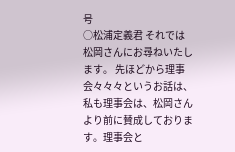号
○松浦定義君 それでは松岡さんにお尋ねいたします。 先ほどから理事会々々々というお話は、私も理事会は、松岡さんより前に賛成しております。理事会と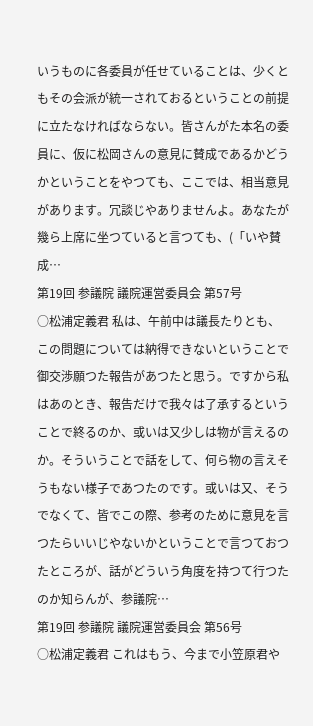いうものに各委員が任せていることは、少くともその会派が統一されておるということの前提に立たなければならない。皆さんがた本名の委員に、仮に松岡さんの意見に賛成であるかどうかということをやつても、ここでは、相当意見があります。冗談じやありませんよ。あなたが幾ら上席に坐つていると言つても、(「いや賛成…
第19回 参議院 議院運営委員会 第57号
○松浦定義君 私は、午前中は議長たりとも、この問題については納得できないということで御交渉願つた報告があつたと思う。ですから私はあのとき、報告だけで我々は了承するということで終るのか、或いは又少しは物が言えるのか。そういうことで話をして、何ら物の言えそうもない様子であつたのです。或いは又、そうでなくて、皆でこの際、参考のために意見を言つたらいいじやないかということで言つておつたところが、話がどういう角度を持つて行つたのか知らんが、参議院…
第19回 参議院 議院運営委員会 第56号
○松浦定義君 これはもう、今まで小笠原君や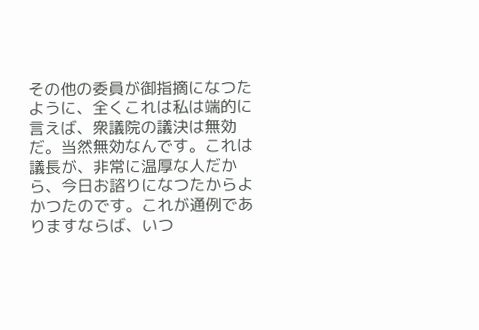その他の委員が御指摘になつたように、全くこれは私は端的に言えば、衆議院の議決は無効だ。当然無効なんです。これは議長が、非常に温厚な人だから、今日お諮りになつたからよかつたのです。これが通例でありますならば、いつ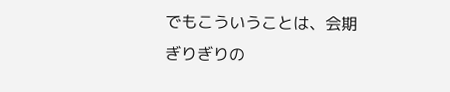でもこういうことは、会期ぎりぎりの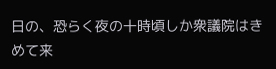日の、恐らく夜の十時頃しか衆議院はきめて来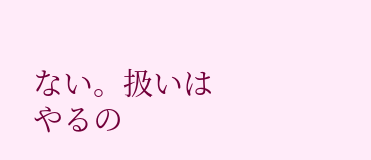ない。扱いはやるの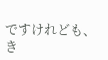ですけれども、き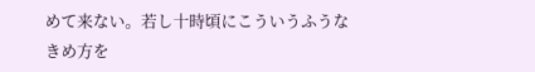めて来ない。若し十時頃にこういうふうなきめ方を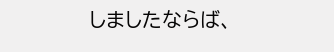しましたならば、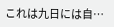これは九日には自…